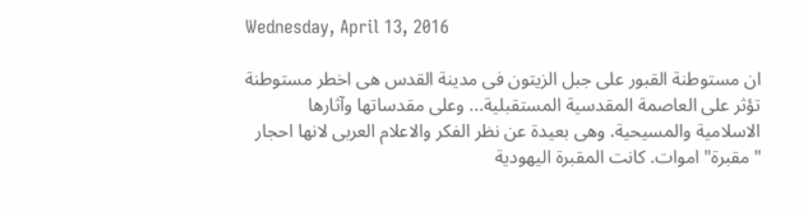Wednesday, April 13, 2016

ان مستوطنة القبور على جبل الزيتون فى مدينة القدس هى اخطر مستوطنة تؤثر على العاصمة المقدسية المستقبلية... وعلى مقدساتها وآثارها الاسلامية والمسيحية. وهى بعيدة عن نظر الفكر والاعلام العربى لانها احجار "مقبرة" اموات. كانت المقبرة اليهودية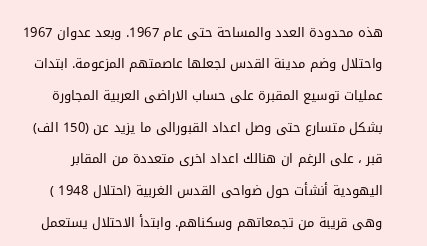هذه محدودة العدد والمساحة حتى عام 1967. وبعد عدوان 1967 واحتلال وضم مدينة القدس لجعلها عاصمتهم المزعومة. ابتدات عمليات توسيع المقبرة على حساب الاراضى العربية المجاورة بشكل متسارع حتى وصل اعداد القبورالى ما يزيد عن (150 الف) قبر ، على الرغم ان هنالك اعداد اخرى متعددة من المقابر اليهودية أنشأت حول ضواحى القدس الغربية (احتلال 1948 ) وهى قريبة من تجمعاتهم وسكناهم. وابتدأ الاحتلال يستعمل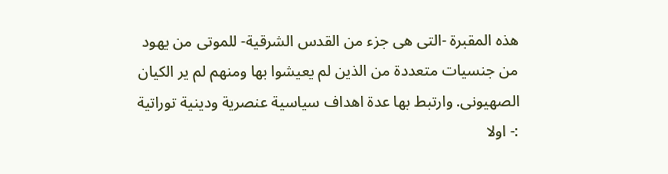هذه المقبرة -التى هى جزء من القدس الشرقية- للموتى من يهود من جنسيات متعددة من الذين لم يعيشوا بها ومنهم لم ير الكيان الصهيونى. وارتبط بها عدة اهداف سياسية عنصرية ودينية توراتية :- اولا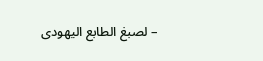– لصبغ الطابع اليهودى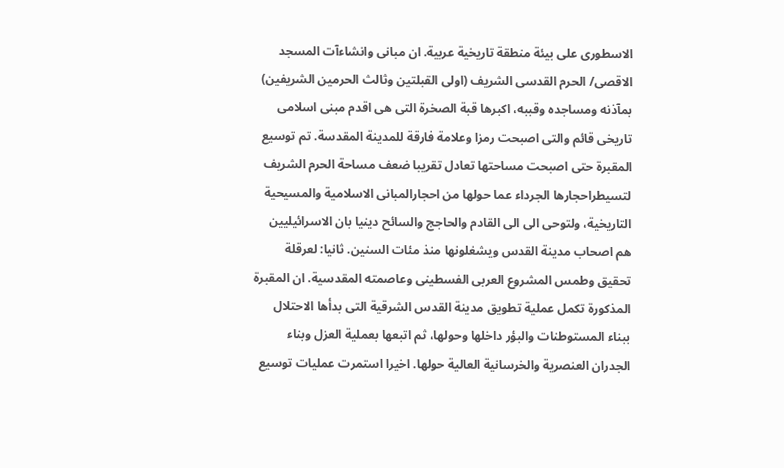الاسطورى على بيئة منطقة تاريخية عربية. ان مبانى وانشاءآت المسجد الاقصى/ الحرم القدسى الشريف (اولى القبلتين وثالث الحرمين الشريفين) بمآذنه ومساجده وقببه، اكبرها قبة الصخرة التى هى اقدم مبنى اسلامى تاريخى قائم والتى اصبحت رمزا وعلامة فارقة للمدينة المقدسة. تم توسيع المقبرة حتى اصبحت مساحتها تعادل تقريبا ضعف مساحة الحرم الشريف لتسيطراحجارها الجرداء عما حولها من احجارالمبانى الاسلامية والمسيحية التاريخية، ولتوحى الى الى القادم والحاجج والسائح دينيا بان الاسرائيليين هم اصحاب مدينة القدس ويشغلونها منذ مئات السنين. ثانيا: لعرقلة تحقيق وطمس المشروع العربى الفسطينى وعاصمته المقدسية. ان المقبرة المذكورة تكمل عملية تطويق مدينة القدس الشرقية التى بدأها الاحتلال ببناء المستوطنات والبؤر داخلها وحولها، ثم اتبعها بعملية العزل وبناء الجدران العنصرية والخرسانية العالية حولها. اخيرا استمرت عمليات توسيع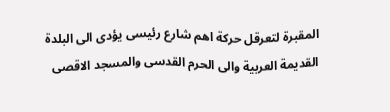المقبرة لتعرقل حركة اهم شارع رئيسى يؤدى الى البلدة القديمة العربية والى الحرم القدسى والمسجد الاقصى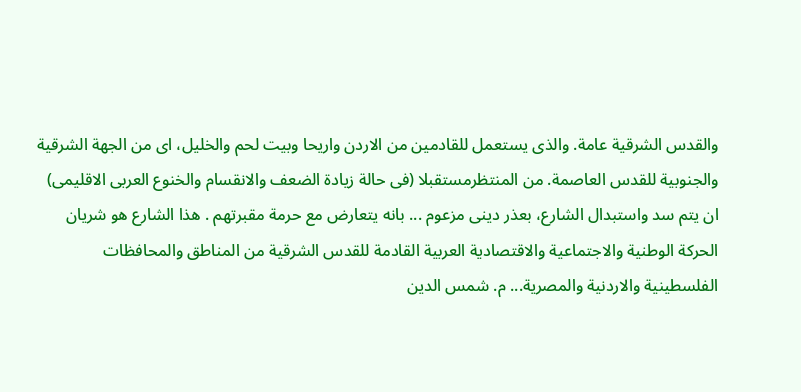والقدس الشرقية عامة. والذى يستعمل للقادمين من الاردن واريحا وبيت لحم والخليل، اى من الجهة الشرقية والجنوبية للقدس العاصمة. من المنتظرمستقبلا (فى حالة زيادة الضعف والانقسام والخنوع العربى الاقليمى) ان يتم سد واستبدال الشارع، بعذر دينى مزعوم ... بانه يتعارض مع حرمة مقبرتهم . هذا الشارع هو شريان الحركة الوطنية والاجتماعية والاقتصادية العربية القادمة للقدس الشرقية من المناطق والمحافظات الفلسطينية والاردنية والمصرية... م. شمس الدين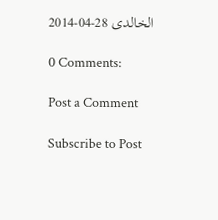الخالدى 28-04-2014

0 Comments:

Post a Comment

Subscribe to Post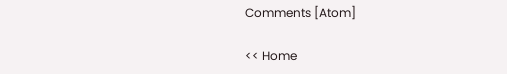Comments [Atom]

<< Home